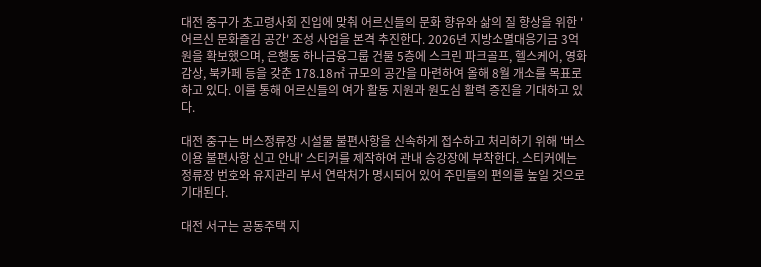대전 중구가 초고령사회 진입에 맞춰 어르신들의 문화 향유와 삶의 질 향상을 위한 '어르신 문화즐김 공간' 조성 사업을 본격 추진한다. 2026년 지방소멸대응기금 3억 원을 확보했으며, 은행동 하나금융그룹 건물 5층에 스크린 파크골프, 헬스케어, 영화감상, 북카페 등을 갖춘 178.18㎡ 규모의 공간을 마련하여 올해 8월 개소를 목표로 하고 있다. 이를 통해 어르신들의 여가 활동 지원과 원도심 활력 증진을 기대하고 있다.

대전 중구는 버스정류장 시설물 불편사항을 신속하게 접수하고 처리하기 위해 '버스이용 불편사항 신고 안내' 스티커를 제작하여 관내 승강장에 부착한다. 스티커에는 정류장 번호와 유지관리 부서 연락처가 명시되어 있어 주민들의 편의를 높일 것으로 기대된다.

대전 서구는 공동주택 지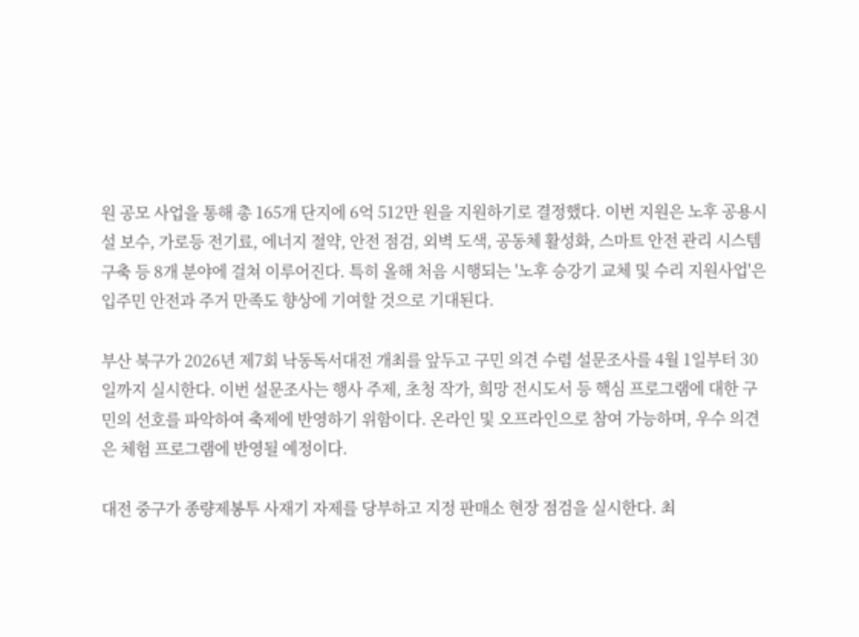원 공모 사업을 통해 총 165개 단지에 6억 512만 원을 지원하기로 결정했다. 이번 지원은 노후 공용시설 보수, 가로등 전기료, 에너지 절약, 안전 점검, 외벽 도색, 공동체 활성화, 스마트 안전 관리 시스템 구축 등 8개 분야에 걸쳐 이루어진다. 특히 올해 처음 시행되는 '노후 승강기 교체 및 수리 지원사업'은 입주민 안전과 주거 만족도 향상에 기여할 것으로 기대된다.

부산 북구가 2026년 제7회 낙동독서대전 개최를 앞두고 구민 의견 수렴 설문조사를 4월 1일부터 30일까지 실시한다. 이번 설문조사는 행사 주제, 초청 작가, 희망 전시도서 등 핵심 프로그램에 대한 구민의 선호를 파악하여 축제에 반영하기 위함이다. 온라인 및 오프라인으로 참여 가능하며, 우수 의견은 체험 프로그램에 반영될 예정이다.

대전 중구가 종량제봉투 사재기 자제를 당부하고 지정 판매소 현장 점검을 실시한다. 최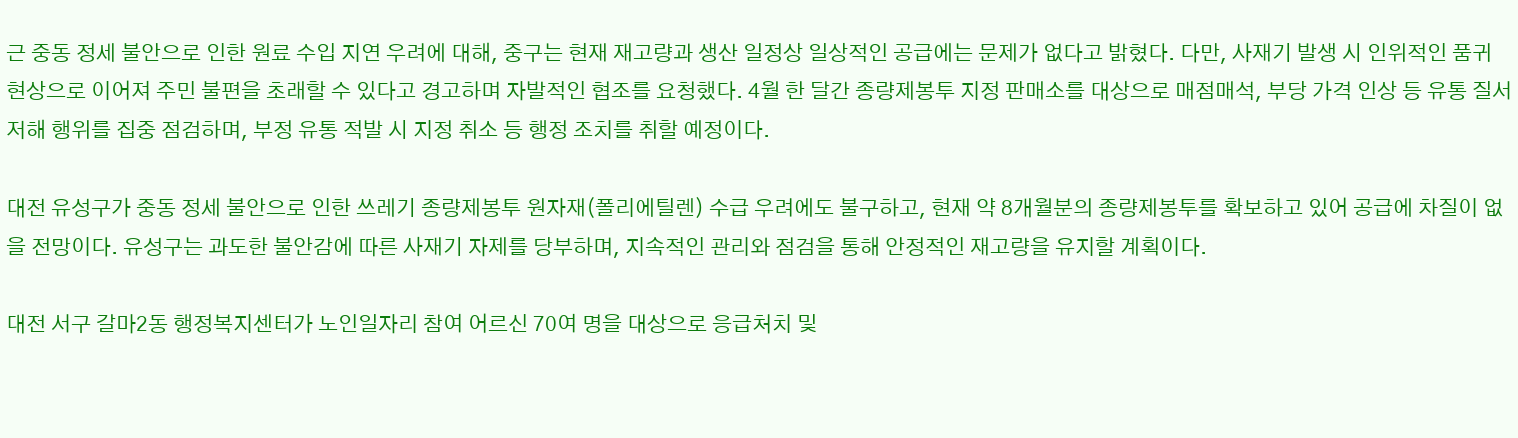근 중동 정세 불안으로 인한 원료 수입 지연 우려에 대해, 중구는 현재 재고량과 생산 일정상 일상적인 공급에는 문제가 없다고 밝혔다. 다만, 사재기 발생 시 인위적인 품귀 현상으로 이어져 주민 불편을 초래할 수 있다고 경고하며 자발적인 협조를 요청했다. 4월 한 달간 종량제봉투 지정 판매소를 대상으로 매점매석, 부당 가격 인상 등 유통 질서 저해 행위를 집중 점검하며, 부정 유통 적발 시 지정 취소 등 행정 조치를 취할 예정이다.

대전 유성구가 중동 정세 불안으로 인한 쓰레기 종량제봉투 원자재(폴리에틸렌) 수급 우려에도 불구하고, 현재 약 8개월분의 종량제봉투를 확보하고 있어 공급에 차질이 없을 전망이다. 유성구는 과도한 불안감에 따른 사재기 자제를 당부하며, 지속적인 관리와 점검을 통해 안정적인 재고량을 유지할 계획이다.

대전 서구 갈마2동 행정복지센터가 노인일자리 참여 어르신 70여 명을 대상으로 응급처치 및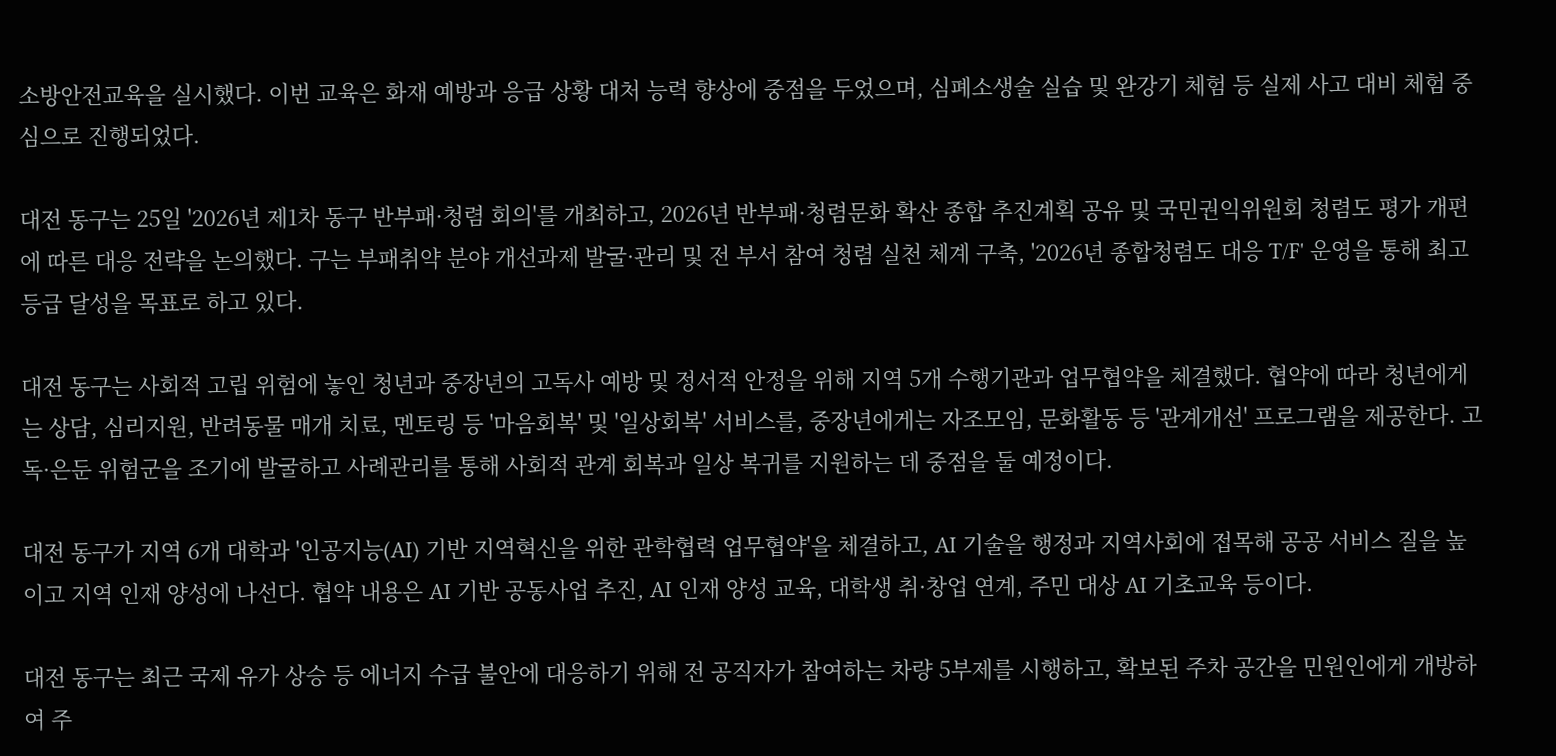소방안전교육을 실시했다. 이번 교육은 화재 예방과 응급 상황 대처 능력 향상에 중점을 두었으며, 심폐소생술 실습 및 완강기 체험 등 실제 사고 대비 체험 중심으로 진행되었다.

대전 동구는 25일 '2026년 제1차 동구 반부패·청렴 회의'를 개최하고, 2026년 반부패·청렴문화 확산 종합 추진계획 공유 및 국민권익위원회 청렴도 평가 개편에 따른 대응 전략을 논의했다. 구는 부패취약 분야 개선과제 발굴·관리 및 전 부서 참여 청렴 실천 체계 구축, '2026년 종합청렴도 대응 T/F' 운영을 통해 최고 등급 달성을 목표로 하고 있다.

대전 동구는 사회적 고립 위험에 놓인 청년과 중장년의 고독사 예방 및 정서적 안정을 위해 지역 5개 수행기관과 업무협약을 체결했다. 협약에 따라 청년에게는 상담, 심리지원, 반려동물 매개 치료, 멘토링 등 '마음회복' 및 '일상회복' 서비스를, 중장년에게는 자조모임, 문화활동 등 '관계개선' 프로그램을 제공한다. 고독·은둔 위험군을 조기에 발굴하고 사례관리를 통해 사회적 관계 회복과 일상 복귀를 지원하는 데 중점을 둘 예정이다.

대전 동구가 지역 6개 대학과 '인공지능(AI) 기반 지역혁신을 위한 관학협력 업무협약'을 체결하고, AI 기술을 행정과 지역사회에 접목해 공공 서비스 질을 높이고 지역 인재 양성에 나선다. 협약 내용은 AI 기반 공동사업 추진, AI 인재 양성 교육, 대학생 취·창업 연계, 주민 대상 AI 기초교육 등이다.

대전 동구는 최근 국제 유가 상승 등 에너지 수급 불안에 대응하기 위해 전 공직자가 참여하는 차량 5부제를 시행하고, 확보된 주차 공간을 민원인에게 개방하여 주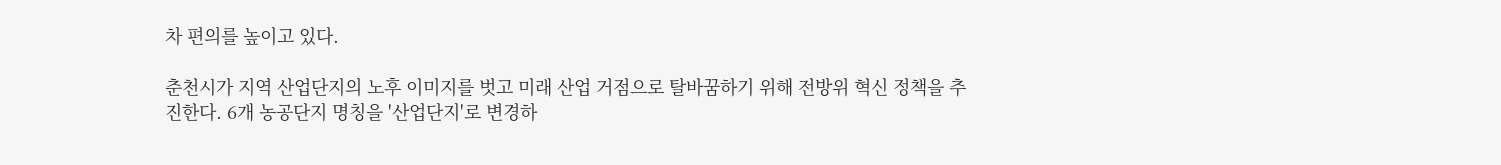차 편의를 높이고 있다.

춘천시가 지역 산업단지의 노후 이미지를 벗고 미래 산업 거점으로 탈바꿈하기 위해 전방위 혁신 정책을 추진한다. 6개 농공단지 명칭을 '산업단지'로 변경하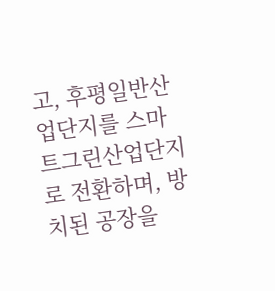고, 후평일반산업단지를 스마트그린산업단지로 전환하며, 방치된 공장을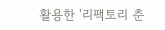활용한 '리팩토리 춘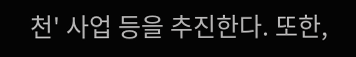천' 사업 등을 추진한다. 또한,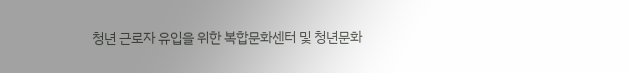청년 근로자 유입을 위한 복합문화센터 및 청년문화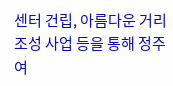센터 건립, 아름다운 거리 조성 사업 등을 통해 정주 여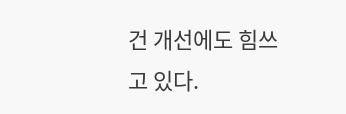건 개선에도 힘쓰고 있다.